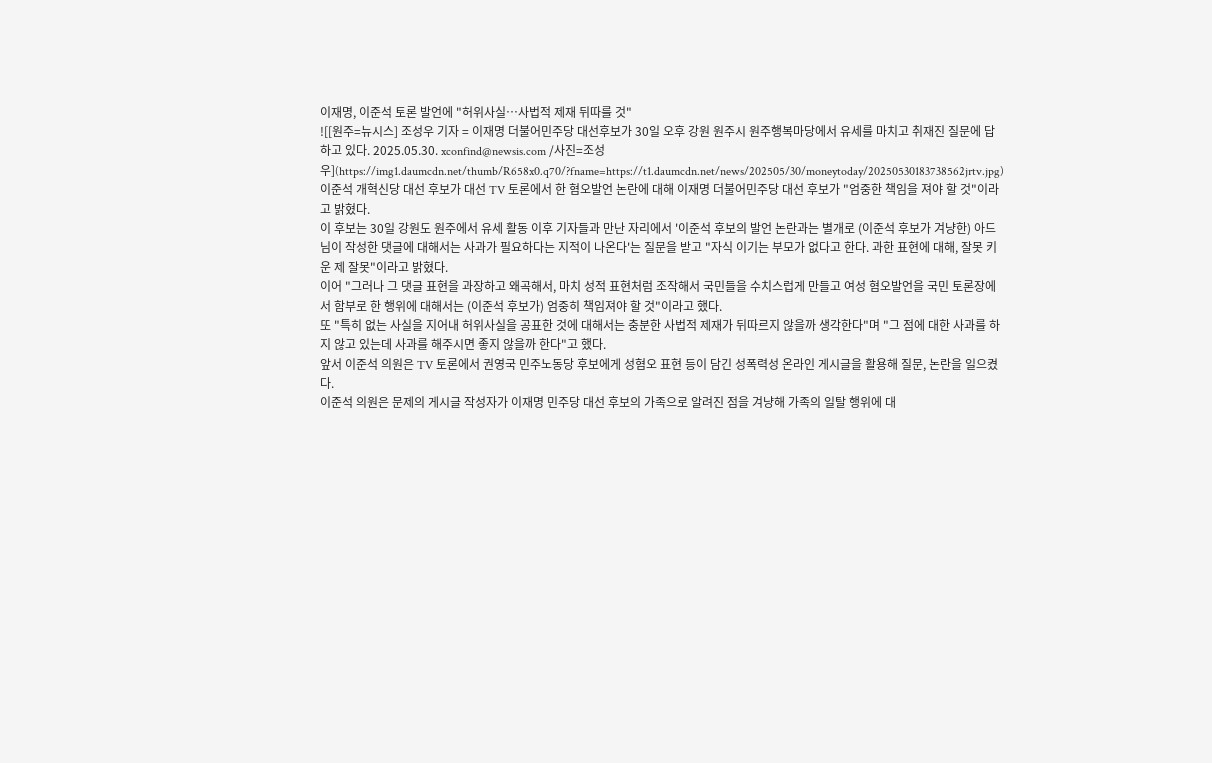이재명, 이준석 토론 발언에 "허위사실…사법적 제재 뒤따를 것"
![[원주=뉴시스] 조성우 기자 = 이재명 더불어민주당 대선후보가 30일 오후 강원 원주시 원주행복마당에서 유세를 마치고 취재진 질문에 답하고 있다. 2025.05.30. xconfind@newsis.com /사진=조성우](https://img1.daumcdn.net/thumb/R658x0.q70/?fname=https://t1.daumcdn.net/news/202505/30/moneytoday/20250530183738562jrtv.jpg)
이준석 개혁신당 대선 후보가 대선 TV 토론에서 한 혐오발언 논란에 대해 이재명 더불어민주당 대선 후보가 "엄중한 책임을 져야 할 것"이라고 밝혔다.
이 후보는 30일 강원도 원주에서 유세 활동 이후 기자들과 만난 자리에서 '이준석 후보의 발언 논란과는 별개로 (이준석 후보가 겨냥한) 아드님이 작성한 댓글에 대해서는 사과가 필요하다는 지적이 나온다'는 질문을 받고 "자식 이기는 부모가 없다고 한다. 과한 표현에 대해, 잘못 키운 제 잘못"이라고 밝혔다.
이어 "그러나 그 댓글 표현을 과장하고 왜곡해서, 마치 성적 표현처럼 조작해서 국민들을 수치스럽게 만들고 여성 혐오발언을 국민 토론장에서 함부로 한 행위에 대해서는 (이준석 후보가) 엄중히 책임져야 할 것"이라고 했다.
또 "특히 없는 사실을 지어내 허위사실을 공표한 것에 대해서는 충분한 사법적 제재가 뒤따르지 않을까 생각한다"며 "그 점에 대한 사과를 하지 않고 있는데 사과를 해주시면 좋지 않을까 한다"고 했다.
앞서 이준석 의원은 TV 토론에서 권영국 민주노동당 후보에게 성혐오 표현 등이 담긴 성폭력성 온라인 게시글을 활용해 질문, 논란을 일으켰다.
이준석 의원은 문제의 게시글 작성자가 이재명 민주당 대선 후보의 가족으로 알려진 점을 겨냥해 가족의 일탈 행위에 대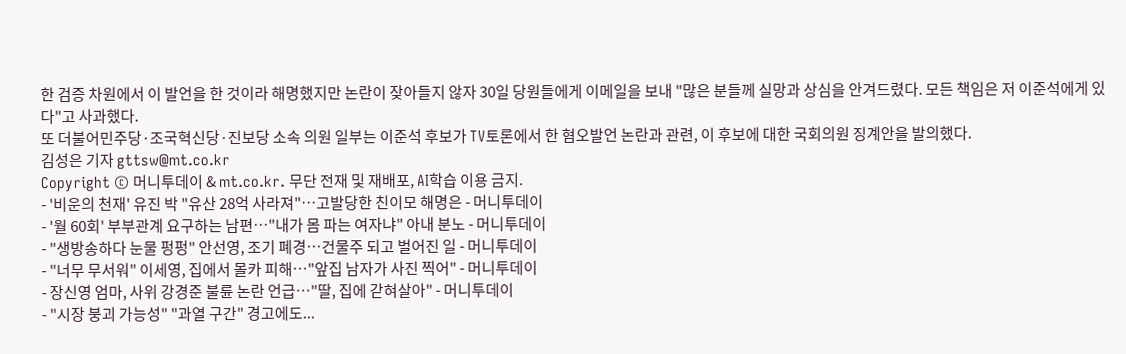한 검증 차원에서 이 발언을 한 것이라 해명했지만 논란이 잦아들지 않자 30일 당원들에게 이메일을 보내 "많은 분들께 실망과 상심을 안겨드렸다. 모든 책임은 저 이준석에게 있다"고 사과했다.
또 더불어민주당·조국혁신당·진보당 소속 의원 일부는 이준석 후보가 TV토론에서 한 혐오발언 논란과 관련, 이 후보에 대한 국회의원 징계안을 발의했다.
김성은 기자 gttsw@mt.co.kr
Copyright © 머니투데이 & mt.co.kr. 무단 전재 및 재배포, AI학습 이용 금지.
- '비운의 천재' 유진 박 "유산 28억 사라져"…고발당한 친이모 해명은 - 머니투데이
- '월 60회' 부부관계 요구하는 남편…"내가 몸 파는 여자냐" 아내 분노 - 머니투데이
- "생방송하다 눈물 펑펑" 안선영, 조기 폐경…건물주 되고 벌어진 일 - 머니투데이
- "너무 무서워" 이세영, 집에서 몰카 피해…"앞집 남자가 사진 찍어" - 머니투데이
- 장신영 엄마, 사위 강경준 불륜 논란 언급…"딸, 집에 갇혀살아" - 머니투데이
- "시장 붕괴 가능성" "과열 구간" 경고에도...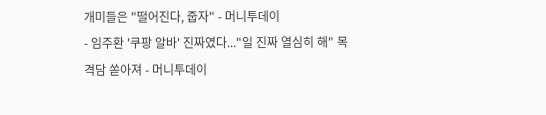개미들은 "떨어진다, 줍자" - 머니투데이
- 임주환 '쿠팡 알바' 진짜였다..."일 진짜 열심히 해" 목격담 쏟아져 - 머니투데이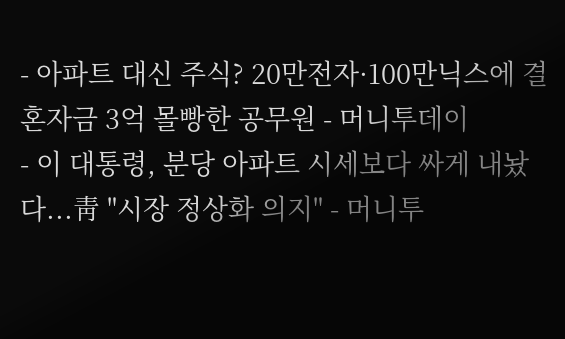- 아파트 대신 주식? 20만전자·100만닉스에 결혼자금 3억 몰빵한 공무원 - 머니투데이
- 이 대통령, 분당 아파트 시세보다 싸게 내놨다...靑 "시장 정상화 의지" - 머니투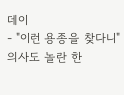데이
- "이런 용종을 찾다니" 의사도 놀란 한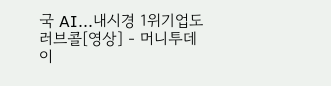국 AI...내시경 1위기업도 러브콜[영상] - 머니투데이